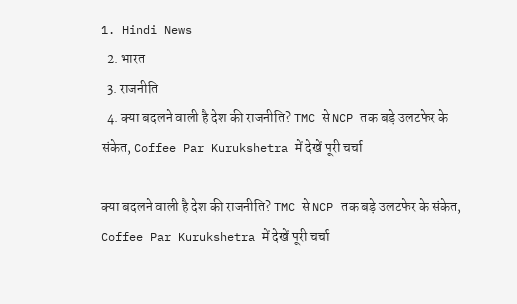1. Hindi News
  2. भारत
  3. राजनीति
  4. क्या बदलने वाली है देश की राजनीति? TMC से NCP तक बड़े उलटफेर के संकेत, Coffee Par Kurukshetra में देखें पूरी चर्चा

क्या बदलने वाली है देश की राजनीति? TMC से NCP तक बड़े उलटफेर के संकेत, Coffee Par Kurukshetra में देखें पूरी चर्चा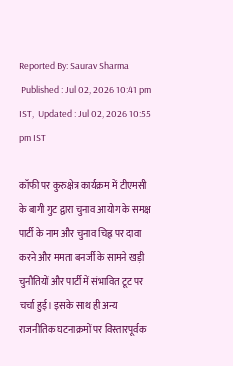Reported By: Saurav Sharma
 Published : Jul 02, 2026 10:41 pm IST,  Updated : Jul 02, 2026 10:55 pm IST

कॉफी पर कुरुक्षेत्र कार्यक्रम में टीएमसी के बागी गुट द्वारा चुनाव आयोग के समक्ष पार्टी के नाम और चुनाव चिह्न पर दावा करने और ममता बनर्जी के सामने खड़ी चुनौतियों और पार्टी में संभावित टूट पर चर्चा हुई। इसके साथ ही अन्य राजनीतिक घटनाक्रमों पर विस्तारपूर्वक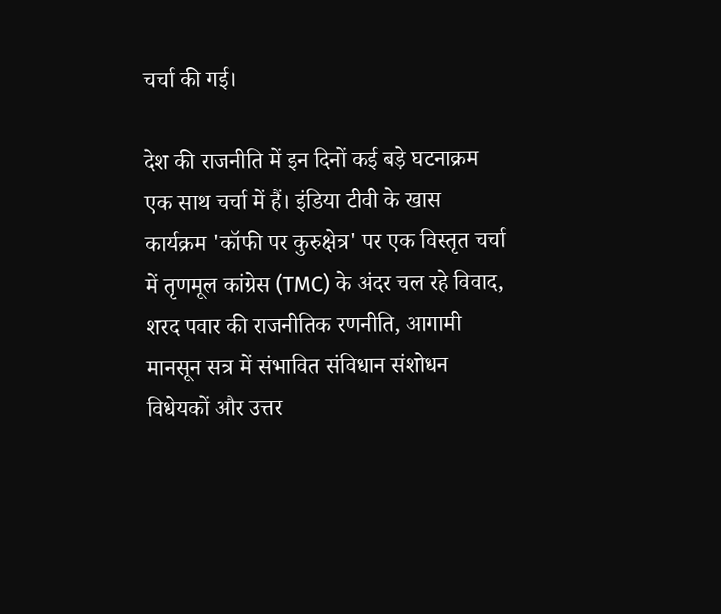चर्चा की गई।

देश की राजनीति में इन दिनों कई बड़े घटनाक्रम एक साथ चर्चा में हैं। इंडिया टीवी के खास कार्यक्रम 'कॉफी पर कुरुक्षेत्र' पर एक विस्तृत चर्चा में तृणमूल कांग्रेस (TMC) के अंदर चल रहे विवाद, शरद पवार की राजनीतिक रणनीति, आगामी मानसून सत्र में संभावित संविधान संशोधन विधेयकों और उत्तर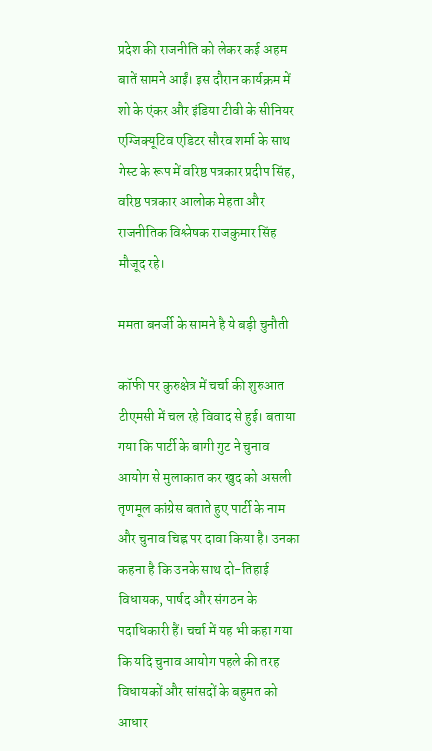प्रदेश की राजनीति को लेकर कई अहम बातें सामने आईं। इस दौरान कार्यक्रम में शो के एंकर और इंडिया टीवी के सीनियर एग्जिक्यूटिव एडिटर सौरव शर्मा के साथ गेस्ट के रूप में वरिष्ठ पत्रकार प्रदीप सिंह, वरिष्ठ पत्रकार आलोक मेहता और राजनीतिक विश्लेषक राजकुमार सिंह मौजूद रहे।

ममता बनर्जी के सामने है ये बड़ी चुनौती

कॉफी पर कुरुक्षेत्र में चर्चा की शुरुआत टीएमसी में चल रहे विवाद से हुई। बताया गया कि पार्टी के बागी गुट ने चुनाव आयोग से मुलाकात कर खुद को असली तृणमूल कांग्रेस बताते हुए पार्टी के नाम और चुनाव चिह्न पर दावा किया है। उनका कहना है कि उनके साथ दो-तिहाई विधायक, पार्षद और संगठन के पदाधिकारी हैं। चर्चा में यह भी कहा गया कि यदि चुनाव आयोग पहले की तरह विधायकों और सांसदों के बहुमत को आधार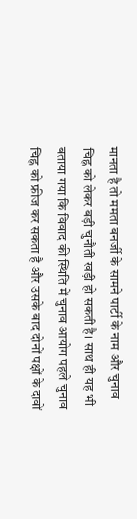मानता है तो ममता बनर्जी के सामने पार्टी के नाम और चुनाव चिह्न को लेकर बड़ी चुनौती खड़ी हो सकती है। साथ ही यह भी बताया गया कि विवाद की स्थिति में चुनाव आयोग पहले चुनाव चिह्न को फ्रीज कर सकता है और उसके बाद दोनों पक्षों के दावों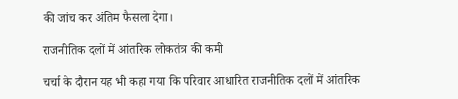की जांच कर अंतिम फैसला देगा।

राजनीतिक दलों में आंतरिक लोकतंत्र की कमी

चर्चा के दौरान यह भी कहा गया कि परिवार आधारित राजनीतिक दलों में आंतरिक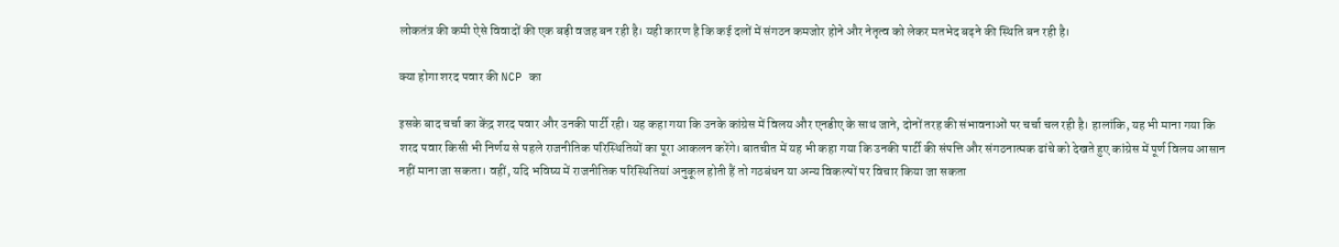लोकतंत्र की कमी ऐसे विवादों की एक बड़ी वजह बन रही है। यही कारण है कि कई दलों में संगठन कमजोर होने और नेतृत्व को लेकर मतभेद बढ़ने की स्थिति बन रही है।

क्या होगा शरद पवार की NCP का

इसके बाद चर्चा का केंद्र शरद पवार और उनकी पार्टी रही। यह कहा गया कि उनके कांग्रेस में विलय और एनडीए के साथ जाने, दोनों तरह की संभावनाओं पर चर्चा चल रही है। हालांकि, यह भी माना गया कि शरद पवार किसी भी निर्णय से पहले राजनीतिक परिस्थितियों का पूरा आकलन करेंगे। बातचीत में यह भी कहा गया कि उनकी पार्टी की संपत्ति और संगठनात्मक ढांचे को देखते हुए कांग्रेस में पूर्ण विलय आसान नहीं माना जा सकता। वहीं, यदि भविष्य में राजनीतिक परिस्थितियां अनुकूल होती हैं तो गठबंधन या अन्य विकल्पों पर विचार किया जा सकता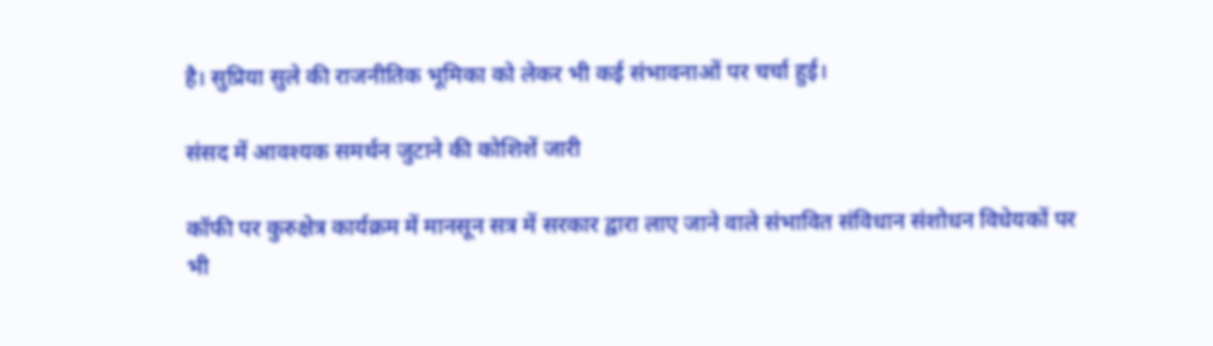है। सुप्रिया सुले की राजनीतिक भूमिका को लेकर भी कई संभावनाओं पर चर्चा हुई।

संसद में आवश्यक समर्थन जुटाने की कोशिशें जारी

कॉफी पर कुरुक्षेत्र कार्यक्रम में मानसून सत्र में सरकार द्वारा लाए जाने वाले संभावित संविधान संशोधन विधेयकों पर भी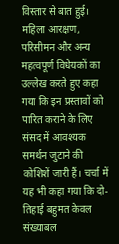विस्तार से बात हुई। महिला आरक्षण, परिसीमन और अन्य महत्वपूर्ण विधेयकों का उल्लेख करते हुए कहा गया कि इन प्रस्तावों को पारित कराने के लिए संसद में आवश्यक समर्थन जुटाने की कोशिशें जारी हैं। चर्चा में यह भी कहा गया कि दो-तिहाई बहुमत केवल संख्याबल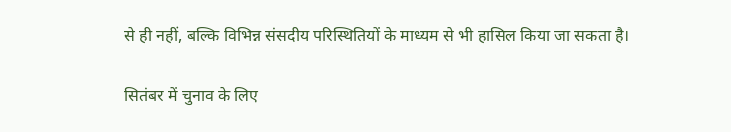से ही नहीं, बल्कि विभिन्न संसदीय परिस्थितियों के माध्यम से भी हासिल किया जा सकता है।

सितंबर में चुनाव के लिए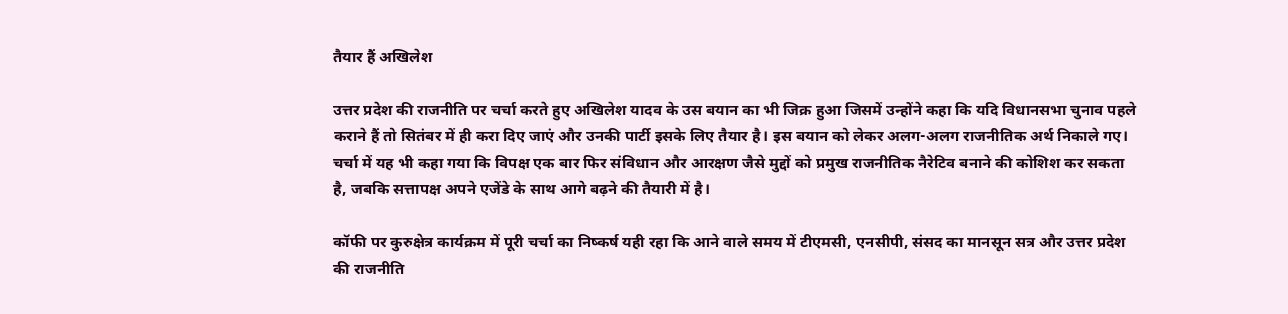तैयार हैं अखिलेश

उत्तर प्रदेश की राजनीति पर चर्चा करते हुए अखिलेश यादव के उस बयान का भी जिक्र हुआ जिसमें उन्होंने कहा कि यदि विधानसभा चुनाव पहले कराने हैं तो सितंबर में ही करा दिए जाएं और उनकी पार्टी इसके लिए तैयार है। इस बयान को लेकर अलग-अलग राजनीतिक अर्थ निकाले गए। चर्चा में यह भी कहा गया कि विपक्ष एक बार फिर संविधान और आरक्षण जैसे मुद्दों को प्रमुख राजनीतिक नैरेटिव बनाने की कोशिश कर सकता है, जबकि सत्तापक्ष अपने एजेंडे के साथ आगे बढ़ने की तैयारी में है।

कॉफी पर कुरुक्षेत्र कार्यक्रम में पूरी चर्चा का निष्कर्ष यही रहा कि आने वाले समय में टीएमसी, एनसीपी, संसद का मानसून सत्र और उत्तर प्रदेश की राजनीति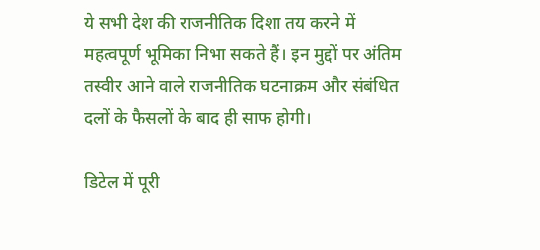ये सभी देश की राजनीतिक दिशा तय करने में महत्वपूर्ण भूमिका निभा सकते हैं। इन मुद्दों पर अंतिम तस्वीर आने वाले राजनीतिक घटनाक्रम और संबंधित दलों के फैसलों के बाद ही साफ होगी।

डिटेल में पूरी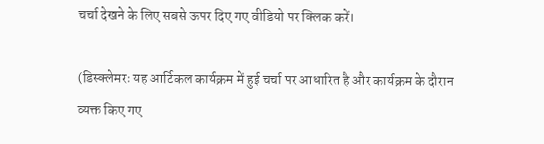चर्चा देखने के लिए सबसे ऊपर दिए गए वीडियो पर क्लिक करें।

(डिस्क्लेमरः यह आर्टिकल कार्यक्रम में हुई चर्चा पर आधारित है और कार्यक्रम के दौरान व्यक्त किए गए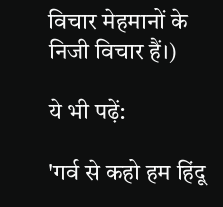विचार मेहमानों के निजी विचार हैं।)

ये भी पढ़ें:

'गर्व से कहो हम हिंदू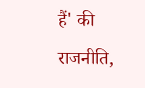हैं' की राजनीति,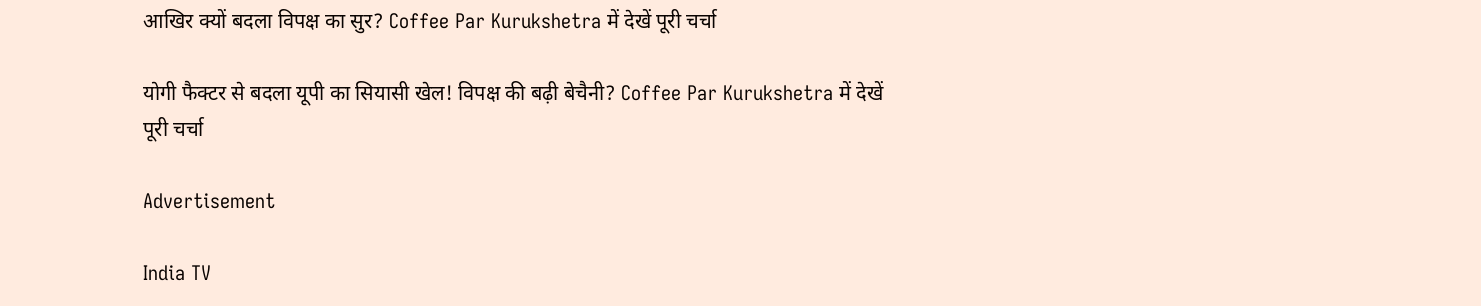आखिर क्यों बदला विपक्ष का सुर? Coffee Par Kurukshetra में देखें पूरी चर्चा

योगी फैक्टर से बदला यूपी का सियासी खेल! विपक्ष की बढ़ी बेचैनी? Coffee Par Kurukshetra में देखें पूरी चर्चा

Advertisement

India TV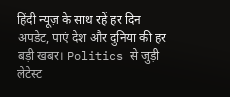हिंदी न्यूज़ के साथ रहें हर दिन अपडेट, पाएं देश और दुनिया की हर बड़ी खबर। Politics से जुड़ी लेटेस्ट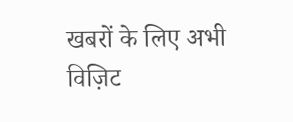खबरों के लिए अभी विज़िट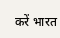करें भारत